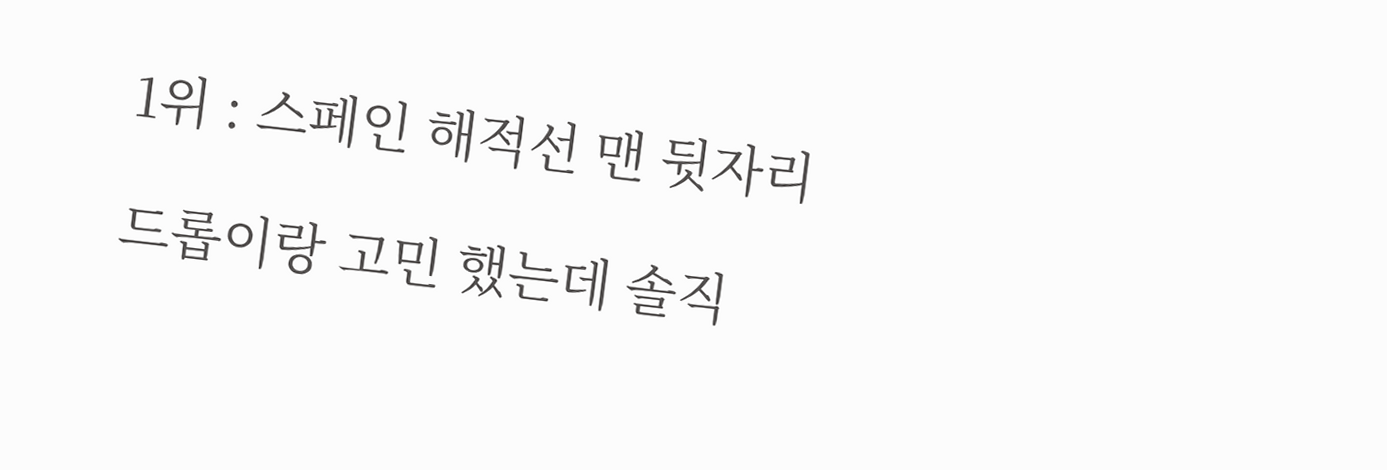1위 : 스페인 해적선 맨 뒷자리

드롭이랑 고민 했는데 솔직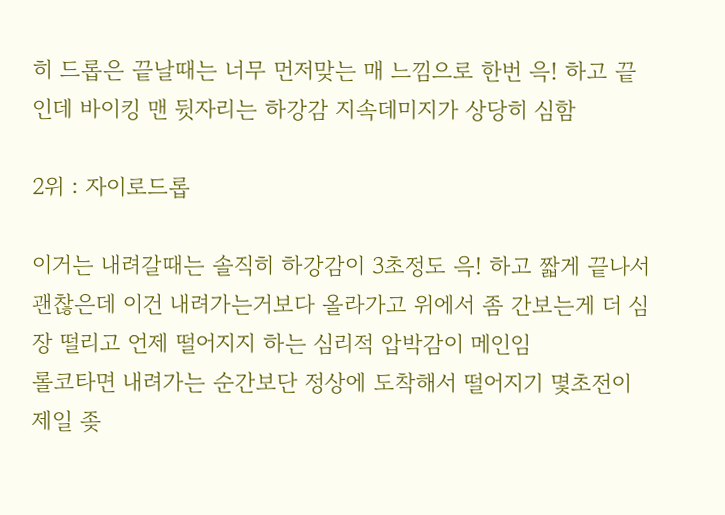히 드롭은 끝날때는 너무 먼저맞는 매 느낌으로 한번 윽! 하고 끝인데 바이킹 맨 뒷자리는 하강감 지속데미지가 상당히 심함

2위 : 자이로드롭

이거는 내려갈때는 솔직히 하강감이 3초정도 윽! 하고 짧게 끝나서 괜찮은데 이건 내려가는거보다 올라가고 위에서 좀 간보는게 더 심장 떨리고 언제 떨어지지 하는 심리적 압박감이 메인임
롤코타면 내려가는 순간보단 정상에 도착해서 떨어지기 몇초전이 제일 좆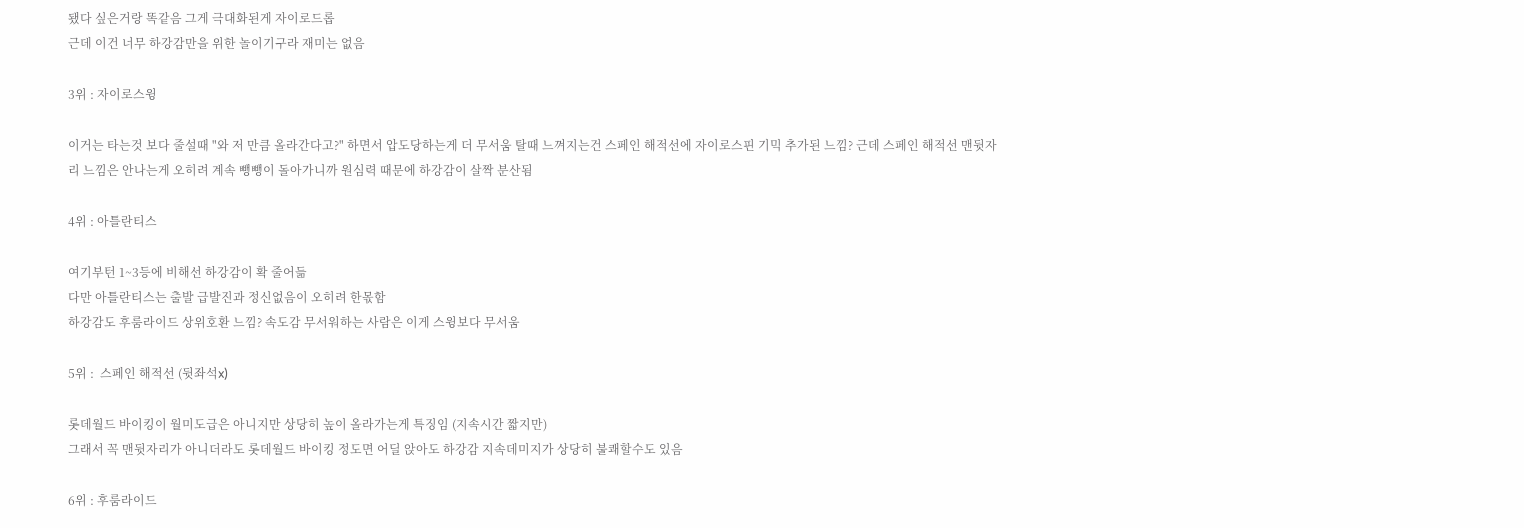됐다 싶은거랑 똑같음 그게 극대화된게 자이로드롭
근데 이건 너무 하강감만을 위한 놀이기구라 재미는 없음

3위 : 자이로스윙

이거는 타는것 보다 줄설때 "와 저 만큼 올라간다고?" 하면서 압도당하는게 더 무서움 탈때 느껴지는건 스페인 해적선에 자이로스핀 기믹 추가된 느낌? 근데 스페인 해적선 맨뒷자리 느낌은 안나는게 오히려 계속 뺑뺑이 돌아가니까 원심력 때문에 하강감이 살짝 분산됨

4위 : 아틀란티스

여기부턴 1~3등에 비해선 하강감이 확 줄어듦
다만 아틀란티스는 출발 급발진과 정신없음이 오히려 한몫함
하강감도 후룸라이드 상위호환 느낌? 속도감 무서워하는 사람은 이게 스윙보다 무서움

5위 :  스페인 해적선 (뒷좌석x)

롯데월드 바이킹이 월미도급은 아니지만 상당히 높이 올라가는게 특징임 (지속시간 짧지만)
그래서 꼭 맨뒷자리가 아니더라도 롯데월드 바이킹 정도면 어딜 앉아도 하강감 지속데미지가 상당히 불쾌할수도 있음

6위 : 후룸라이드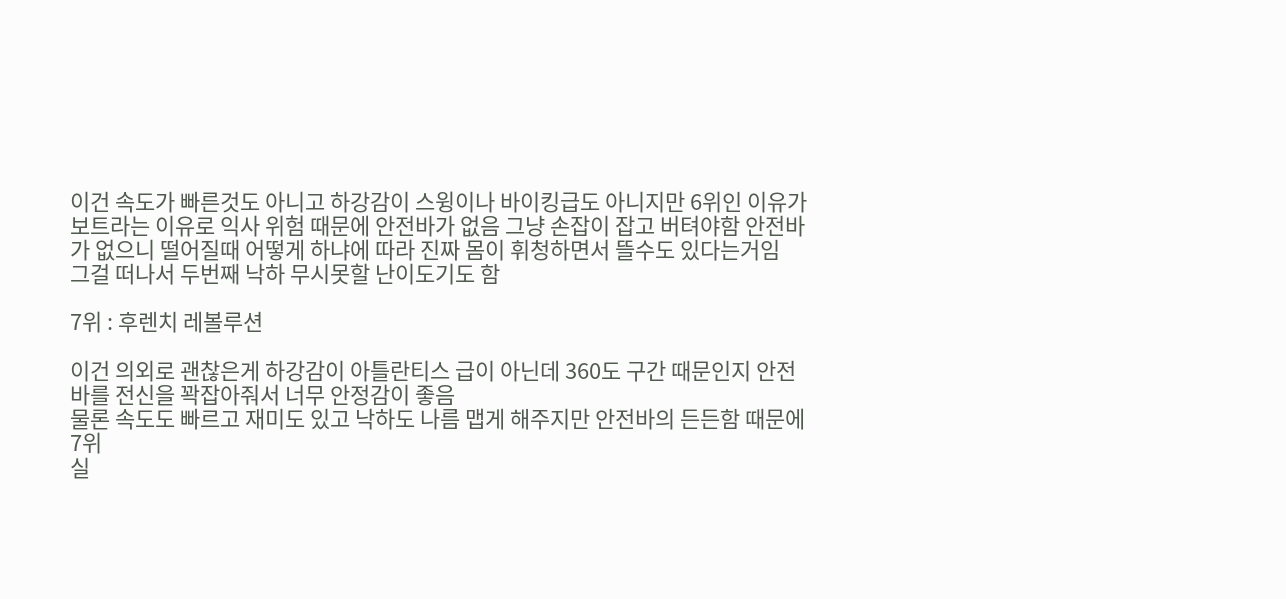이건 속도가 빠른것도 아니고 하강감이 스윙이나 바이킹급도 아니지만 6위인 이유가 보트라는 이유로 익사 위험 때문에 안전바가 없음 그냥 손잡이 잡고 버텨야함 안전바가 없으니 떨어질때 어떻게 하냐에 따라 진짜 몸이 휘청하면서 뜰수도 있다는거임
그걸 떠나서 두번째 낙하 무시못할 난이도기도 함

7위 : 후렌치 레볼루션

이건 의외로 괜찮은게 하강감이 아틀란티스 급이 아닌데 360도 구간 때문인지 안전바를 전신을 꽉잡아줘서 너무 안정감이 좋음
물론 속도도 빠르고 재미도 있고 낙하도 나름 맵게 해주지만 안전바의 든든함 때문에 7위
실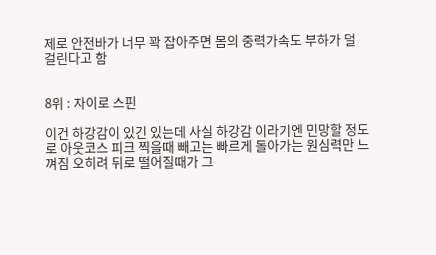제로 안전바가 너무 꽉 잡아주면 몸의 중력가속도 부하가 덜 걸린다고 함


8위 : 자이로 스핀

이건 하강감이 있긴 있는데 사실 하강감 이라기엔 민망할 정도로 아웃코스 피크 찍을때 빼고는 빠르게 돌아가는 원심력만 느껴짐 오히려 뒤로 떨어질때가 그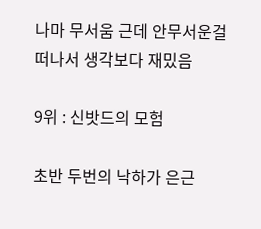나마 무서움 근데 안무서운걸 떠나서 생각보다 재밌음

9위 : 신밧드의 모험

초반 두번의 낙하가 은근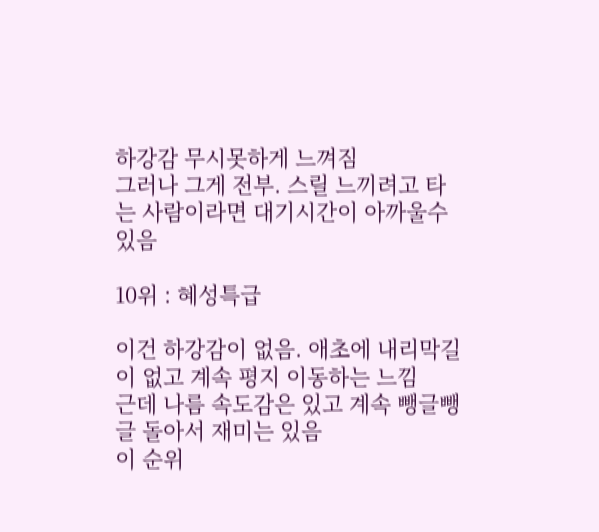하강감 무시못하게 느껴짐
그러나 그게 전부. 스릴 느끼려고 타는 사람이라면 대기시간이 아까울수 있음

10위 : 혜성특급

이건 하강감이 없음. 애초에 내리막길이 없고 계속 평지 이동하는 느낌
근데 나름 속도감은 있고 계속 뺑글뺑글 돌아서 재미는 있음
이 순위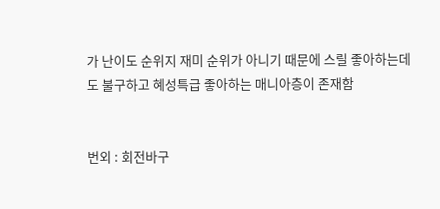가 난이도 순위지 재미 순위가 아니기 때문에 스릴 좋아하는데도 불구하고 혜성특급 좋아하는 매니아층이 존재함


번외 : 회전바구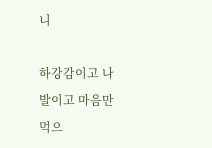니

하강감이고 나발이고 마음만 먹으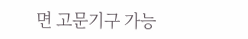면 고문기구 가능